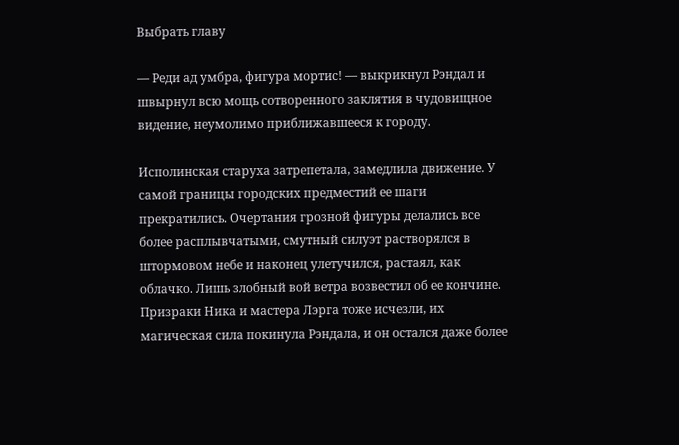Выбрать главу

— Реди ад умбра, фигура мортис! — выкрикнул Рэндал и швырнул всю мощь сотворенного заклятия в чудовищное видение, неумолимо приближавшееся к городу.

Исполинская старуха затрепетала, замедлила движение. У самой границы городских предместий ее шаги прекратились. Очертания грозной фигуры делались все более расплывчатыми, смутный силуэт растворялся в штормовом небе и наконец улетучился, растаял, как облачко. Лишь злобный вой ветра возвестил об ее кончине. Призраки Ника и мастера Лэрга тоже исчезли, их магическая сила покинула Рэндала, и он остался даже более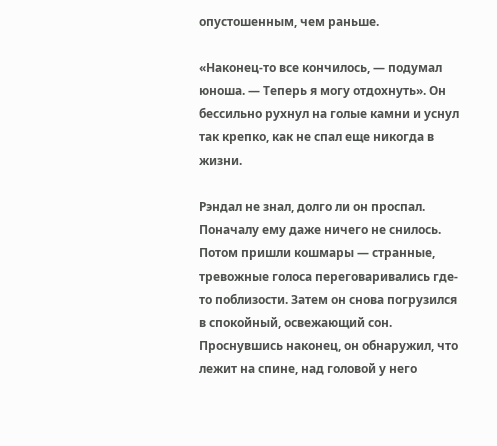опустошенным, чем раньше.

«Наконец-то все кончилось, — подумал юноша. — Теперь я могу отдохнуть». Он бессильно рухнул на голые камни и уснул так крепко, как не спал еще никогда в жизни.

Рэндал не знал, долго ли он проспал. Поначалу ему даже ничего не снилось. Потом пришли кошмары — странные, тревожные голоса переговаривались где-то поблизости. Затем он снова погрузился в спокойный, освежающий сон. Проснувшись наконец, он обнаружил, что лежит на спине, над головой у него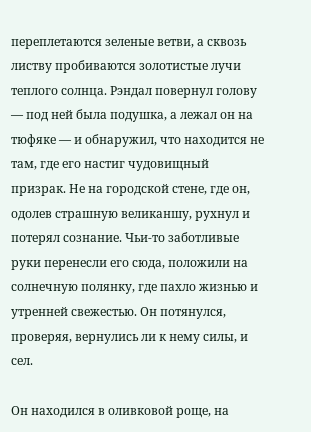переплетаются зеленые ветви, а сквозь листву пробиваются золотистые лучи теплого солнца. Рэндал повернул голову — под ней была подушка, а лежал он на тюфяке — и обнаружил, что находится не там, где его настиг чудовищный призрак. Не на городской стене, где он, одолев страшную великаншу, рухнул и потерял сознание. Чьи-то заботливые руки перенесли его сюда, положили на солнечную полянку, где пахло жизнью и утренней свежестью. Он потянулся, проверяя, вернулись ли к нему силы, и сел.

Он находился в оливковой роще, на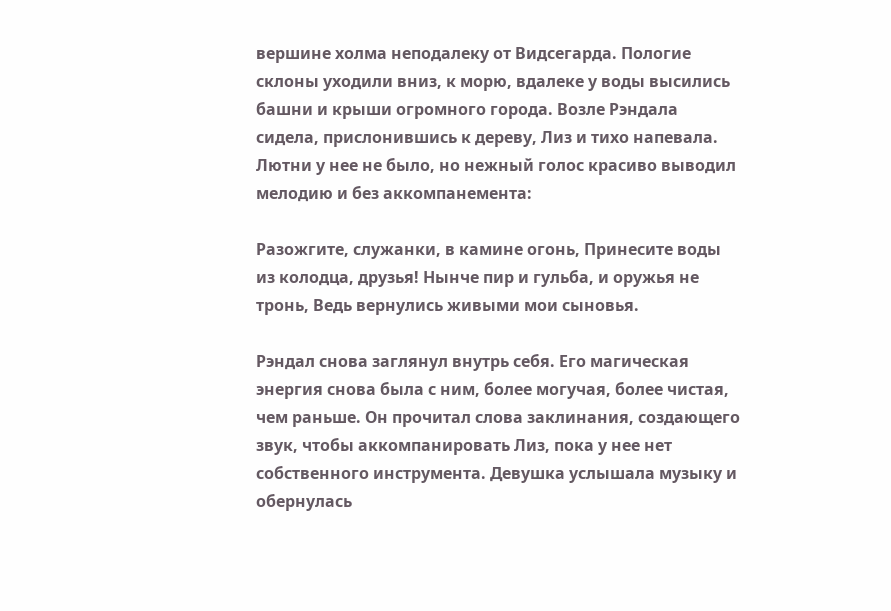вершине холма неподалеку от Видсегарда. Пологие склоны уходили вниз, к морю, вдалеке у воды высились башни и крыши огромного города. Возле Рэндала сидела, прислонившись к дереву, Лиз и тихо напевала. Лютни у нее не было, но нежный голос красиво выводил мелодию и без аккомпанемента:

Разожгите, служанки, в камине огонь, Принесите воды из колодца, друзья! Нынче пир и гульба, и оружья не тронь, Ведь вернулись живыми мои сыновья.

Рэндал снова заглянул внутрь себя. Его магическая энергия снова была с ним, более могучая, более чистая, чем раньше. Он прочитал слова заклинания, создающего звук, чтобы аккомпанировать Лиз, пока у нее нет собственного инструмента. Девушка услышала музыку и обернулась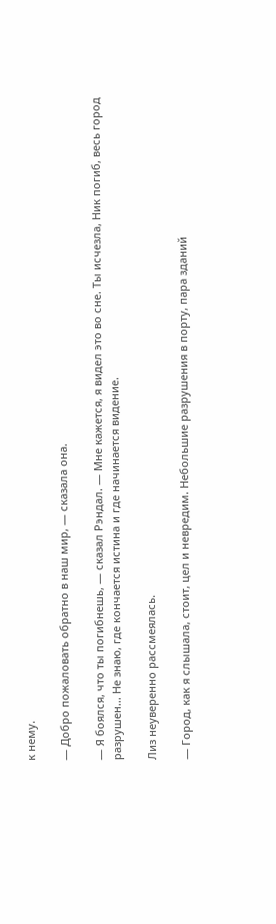к нему.

— Добро пожаловать обратно в наш мир, — сказала она.

— Я боялся, что ты погибнешь, — сказал Рэндал. — Мне кажется, я видел это во сне. Ты исчезла, Ник погиб, весь город разрушен… Не знаю, где кончается истина и где начинается видение.

Лиз неуверенно рассмеялась.

— Город, как я слышала, стоит, цел и невредим. Небольшие разрушения в порту, пара зданий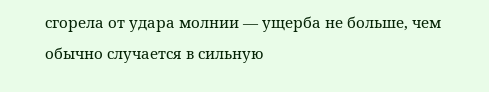сгорела от удара молнии — ущерба не больше, чем обычно случается в сильную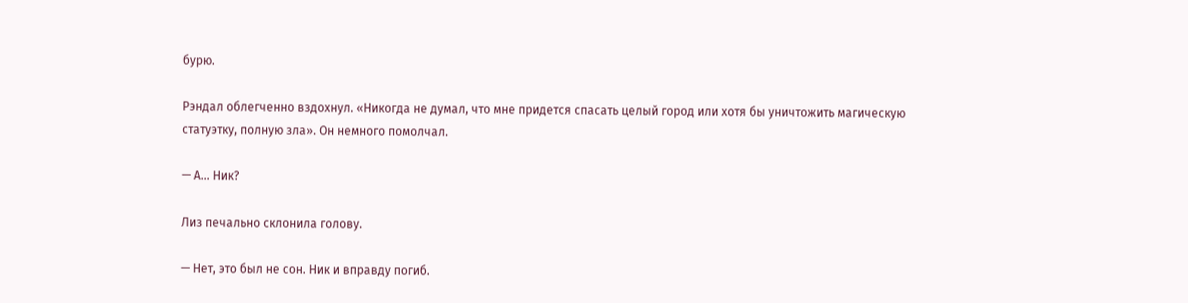бурю.

Рэндал облегченно вздохнул. «Никогда не думал, что мне придется спасать целый город или хотя бы уничтожить магическую статуэтку, полную зла». Он немного помолчал.

— А… Ник?

Лиз печально склонила голову.

— Нет, это был не сон. Ник и вправду погиб.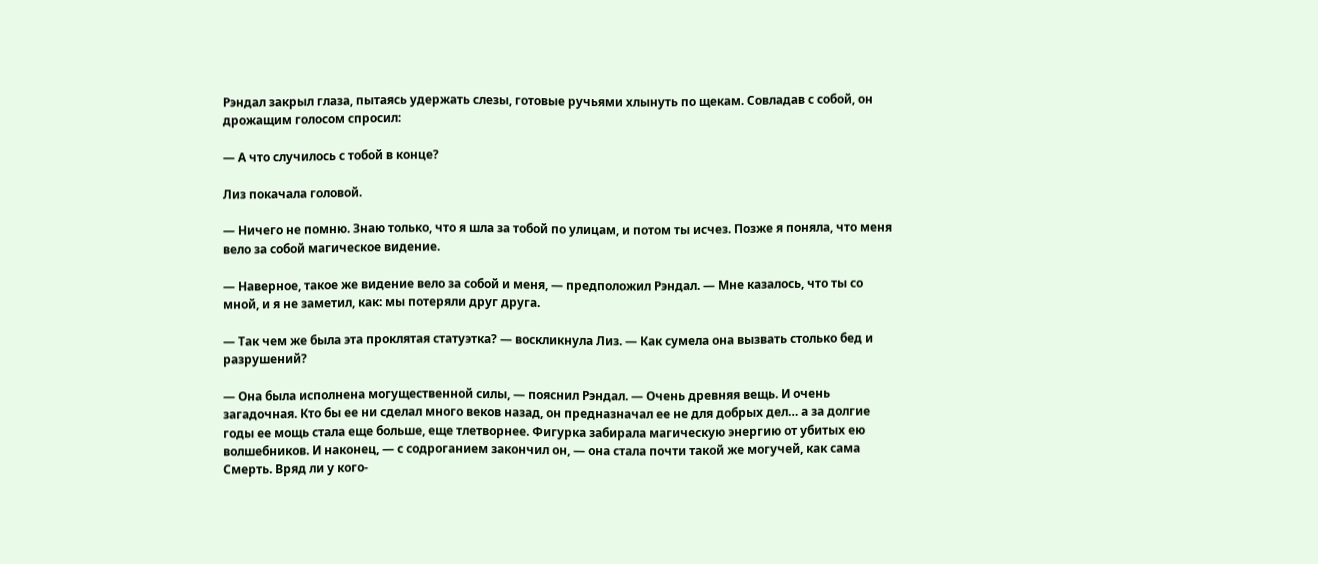Рэндал закрыл глаза, пытаясь удержать слезы, готовые ручьями хлынуть по щекам. Совладав с собой, он дрожащим голосом спросил:

— А что случилось с тобой в конце?

Лиз покачала головой.

— Ничего не помню. Знаю только, что я шла за тобой по улицам, и потом ты исчез. Позже я поняла, что меня вело за собой магическое видение.

— Наверное, такое же видение вело за собой и меня, — предположил Рэндал. — Мне казалось, что ты со мной, и я не заметил, как: мы потеряли друг друга.

— Так чем же была эта проклятая статуэтка? — воскликнула Лиз. — Как сумела она вызвать столько бед и разрушений?

— Она была исполнена могущественной силы, — пояснил Рэндал. — Очень древняя вещь. И очень загадочная. Кто бы ее ни сделал много веков назад, он предназначал ее не для добрых дел… а за долгие годы ее мощь стала еще больше, еще тлетворнее. Фигурка забирала магическую энергию от убитых ею волшебников. И наконец, — с содроганием закончил он, — она стала почти такой же могучей, как сама Смерть. Вряд ли у кого-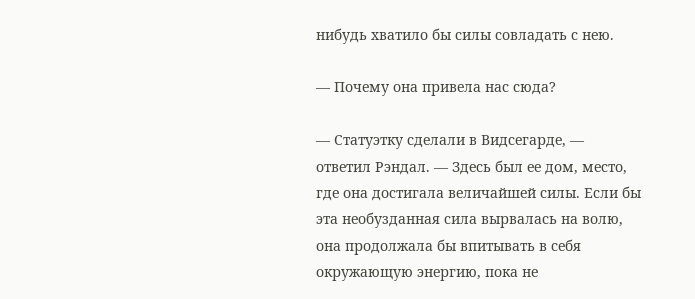нибудь хватило бы силы совладать с нею.

— Почему она привела нас сюда?

— Статуэтку сделали в Видсегарде, — ответил Рэндал. — Здесь был ее дом, место, где она достигала величайшей силы. Если бы эта необузданная сила вырвалась на волю, она продолжала бы впитывать в себя окружающую энергию, пока не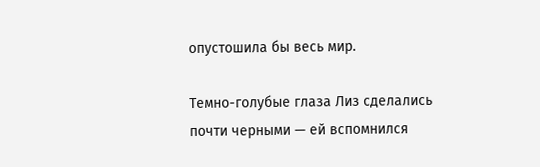опустошила бы весь мир.

Темно-голубые глаза Лиз сделались почти черными — ей вспомнился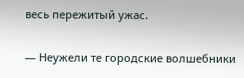весь пережитый ужас.

— Неужели те городские волшебники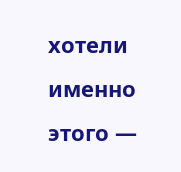хотели именно этого —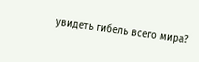увидеть гибель всего мира?